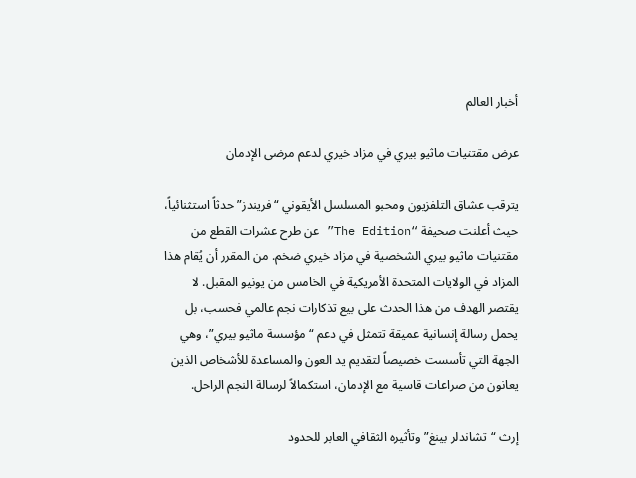أخبار العالم

عرض مقتنيات ماثيو بيري في مزاد خيري لدعم مرضى الإدمان

يترقب عشاق التلفزيون ومحبو المسلسل الأيقوني “فريندز” حدثاً استثنائياً، حيث أعلنت صحيفة “The Edition” عن طرح عشرات القطع من مقتنيات ماثيو بيري الشخصية في مزاد خيري ضخم. من المقرر أن يُقام هذا المزاد في الولايات المتحدة الأمريكية في الخامس من يونيو المقبل. لا يقتصر الهدف من هذا الحدث على بيع تذكارات نجم عالمي فحسب، بل يحمل رسالة إنسانية عميقة تتمثل في دعم “مؤسسة ماثيو بيري”، وهي الجهة التي تأسست خصيصاً لتقديم يد العون والمساعدة للأشخاص الذين يعانون من صراعات قاسية مع الإدمان، استكمالاً لرسالة النجم الراحل.

إرث “تشاندلر بينغ” وتأثيره الثقافي العابر للحدود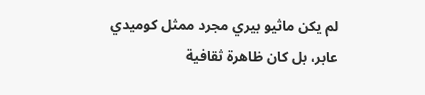لم يكن ماثيو بيري مجرد ممثل كوميدي عابر، بل كان ظاهرة ثقافية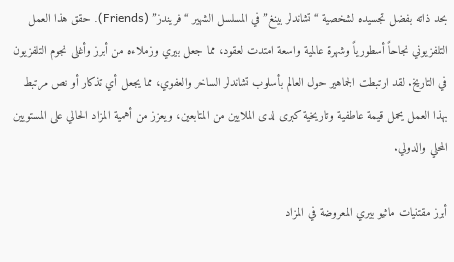بحد ذاته بفضل تجسيده لشخصية “تشاندلر بينغ” في المسلسل الشهير “فريندز” (Friends). حقق هذا العمل التلفزيوني نجاحاً أسطورياً وشهرة عالمية واسعة امتدت لعقود، مما جعل بيري وزملاءه من أبرز وأغلى نجوم التلفزيون في التاريخ. لقد ارتبطت الجماهير حول العالم بأسلوب تشاندلر الساخر والعفوي، مما يجعل أي تذكار أو نص مرتبط بهذا العمل يحمل قيمة عاطفية وتاريخية كبرى لدى الملايين من المتابعين، ويعزز من أهمية المزاد الحالي على المستويين المحلي والدولي.

أبرز مقتنيات ماثيو بيري المعروضة في المزاد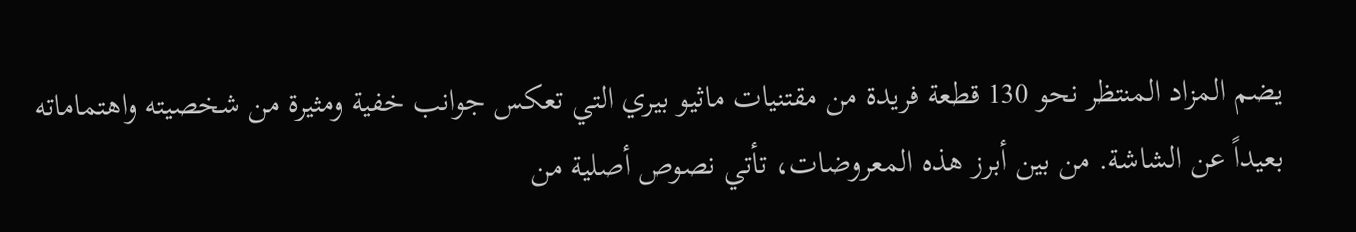يضم المزاد المنتظر نحو 130 قطعة فريدة من مقتنيات ماثيو بيري التي تعكس جوانب خفية ومثيرة من شخصيته واهتماماته بعيداً عن الشاشة. من بين أبرز هذه المعروضات، تأتي نصوص أصلية من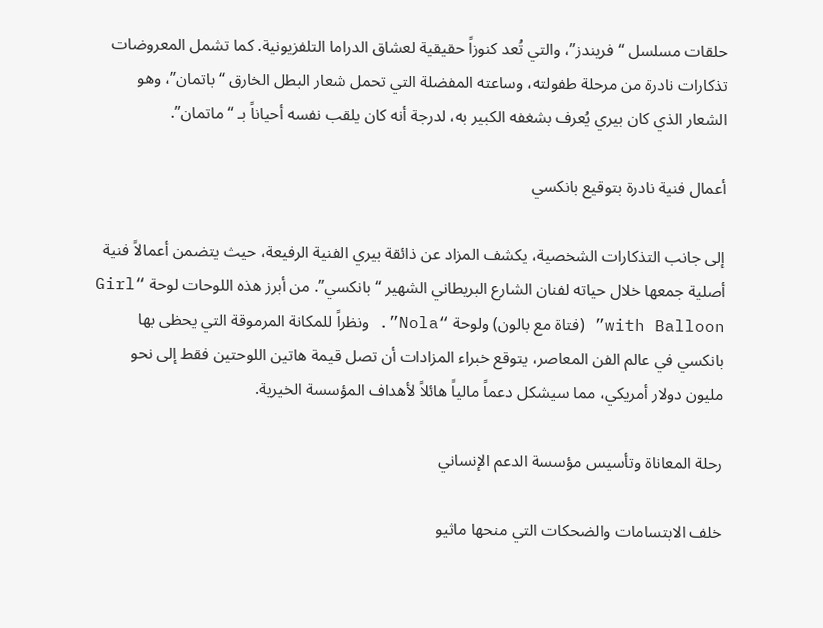حلقات مسلسل “فريندز”، والتي تُعد كنوزاً حقيقية لعشاق الدراما التلفزيونية. كما تشمل المعروضات تذكارات نادرة من مرحلة طفولته، وساعته المفضلة التي تحمل شعار البطل الخارق “باتمان”، وهو الشعار الذي كان بيري يُعرف بشغفه الكبير به، لدرجة أنه كان يلقب نفسه أحياناً بـ “ماتمان”.

أعمال فنية نادرة بتوقيع بانكسي

إلى جانب التذكارات الشخصية، يكشف المزاد عن ذائقة بيري الفنية الرفيعة، حيث يتضمن أعمالاً فنية أصلية جمعها خلال حياته لفنان الشارع البريطاني الشهير “بانكسي”. من أبرز هذه اللوحات لوحة “Girl with Balloon” (فتاة مع بالون) ولوحة “Nola”. ونظراً للمكانة المرموقة التي يحظى بها بانكسي في عالم الفن المعاصر، يتوقع خبراء المزادات أن تصل قيمة هاتين اللوحتين فقط إلى نحو مليون دولار أمريكي، مما سيشكل دعماً مالياً هائلاً لأهداف المؤسسة الخيرية.

رحلة المعاناة وتأسيس مؤسسة الدعم الإنساني

خلف الابتسامات والضحكات التي منحها ماثيو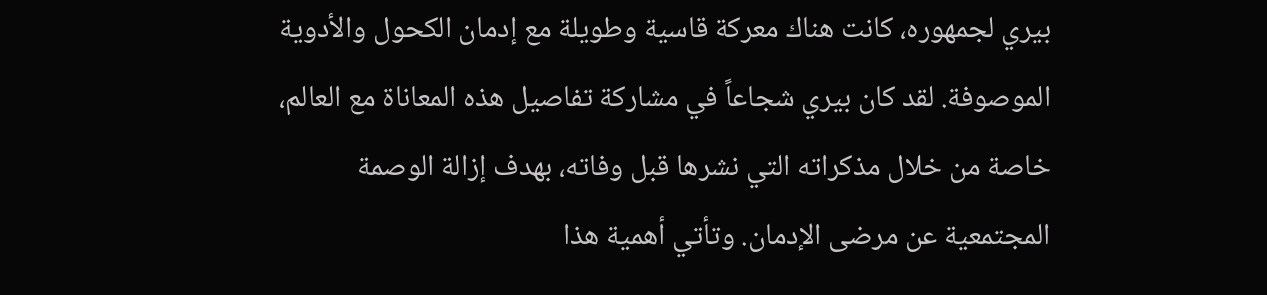بيري لجمهوره، كانت هناك معركة قاسية وطويلة مع إدمان الكحول والأدوية الموصوفة. لقد كان بيري شجاعاً في مشاركة تفاصيل هذه المعاناة مع العالم، خاصة من خلال مذكراته التي نشرها قبل وفاته، بهدف إزالة الوصمة المجتمعية عن مرضى الإدمان. وتأتي أهمية هذا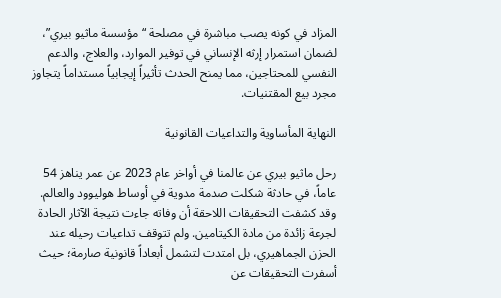المزاد في كونه يصب مباشرة في مصلحة “مؤسسة ماثيو بيري”، لضمان استمرار إرثه الإنساني في توفير الموارد، والعلاج، والدعم النفسي للمحتاجين، مما يمنح الحدث تأثيراً إيجابياً مستداماً يتجاوز مجرد بيع المقتنيات.

النهاية المأساوية والتداعيات القانونية

رحل ماثيو بيري عن عالمنا في أواخر عام 2023 عن عمر يناهز 54 عاماً، في حادثة شكلت صدمة مدوية في أوساط هوليوود والعالم. وقد كشفت التحقيقات اللاحقة أن وفاته جاءت نتيجة الآثار الحادة لجرعة زائدة من مادة الكيتامين. ولم تتوقف تداعيات رحيله عند الحزن الجماهيري، بل امتدت لتشمل أبعاداً قانونية صارمة؛ حيث أسفرت التحقيقات عن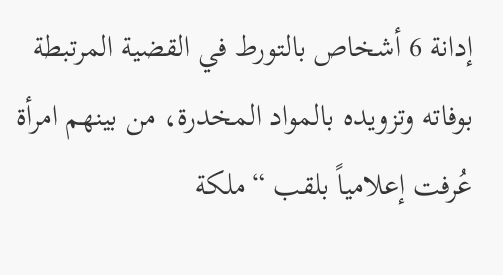إدانة 6 أشخاص بالتورط في القضية المرتبطة بوفاته وتزويده بالمواد المخدرة، من بينهم امرأة عُرفت إعلامياً بلقب “ملكة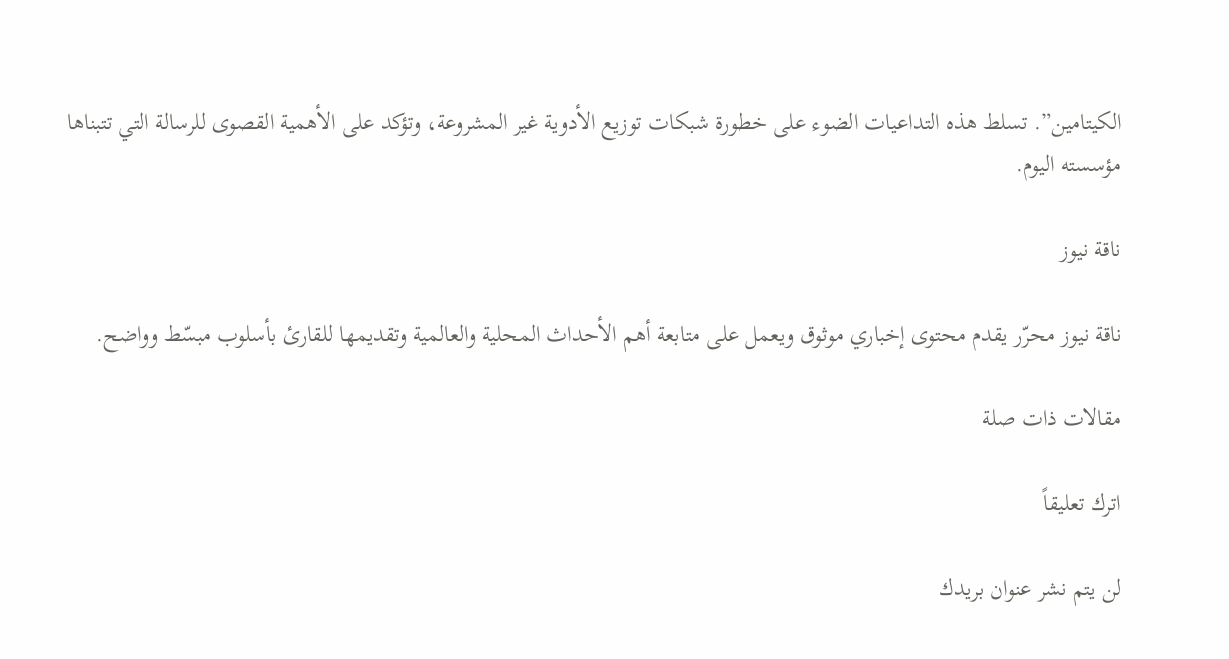الكيتامين”. تسلط هذه التداعيات الضوء على خطورة شبكات توزيع الأدوية غير المشروعة، وتؤكد على الأهمية القصوى للرسالة التي تتبناها مؤسسته اليوم.

ناقة نيوز

ناقة نيوز محرّر يقدم محتوى إخباري موثوق ويعمل على متابعة أهم الأحداث المحلية والعالمية وتقديمها للقارئ بأسلوب مبسّط وواضح.

مقالات ذات صلة

اترك تعليقاً

لن يتم نشر عنوان بريدك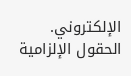الإلكتروني. الحقول الإلزامية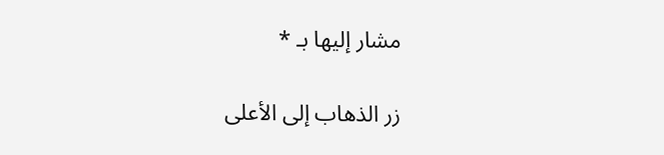مشار إليها بـ *

زر الذهاب إلى الأعلى